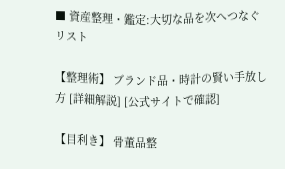■ 資産整理・鑑定:大切な品を次へつなぐリスト

【整理術】 ブランド品・時計の賢い手放し方 [詳細解説] [公式サイトで確認]

【目利き】 骨董品整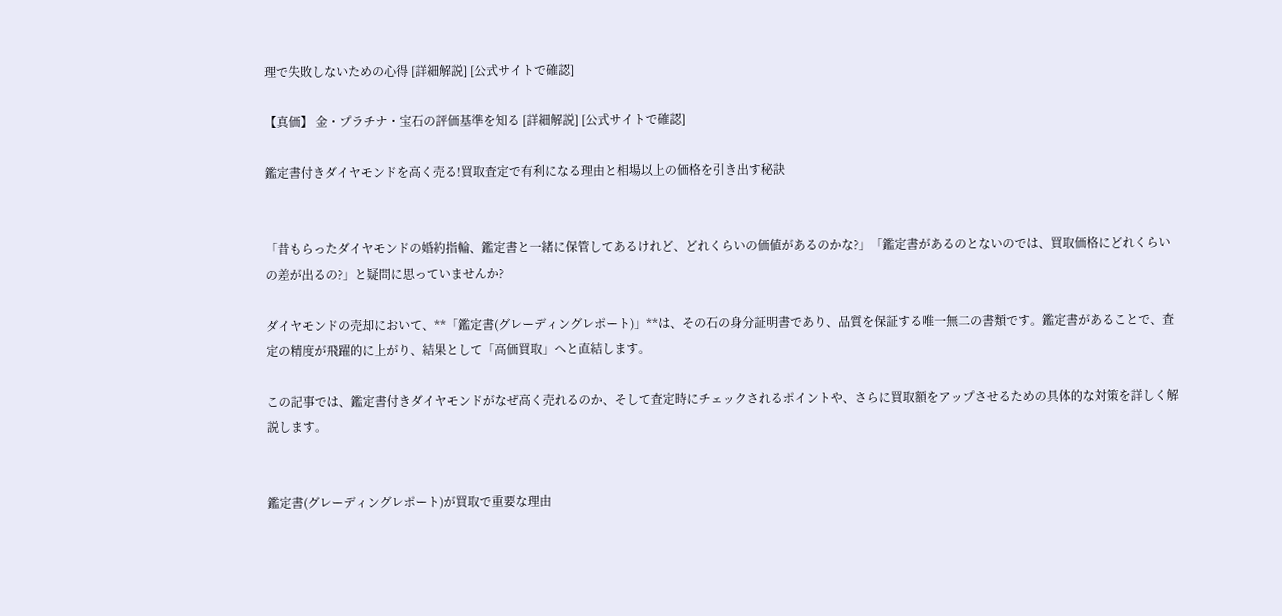理で失敗しないための心得 [詳細解説] [公式サイトで確認]

【真価】 金・プラチナ・宝石の評価基準を知る [詳細解説] [公式サイトで確認]

鑑定書付きダイヤモンドを高く売る!買取査定で有利になる理由と相場以上の価格を引き出す秘訣


「昔もらったダイヤモンドの婚約指輪、鑑定書と一緒に保管してあるけれど、どれくらいの価値があるのかな?」「鑑定書があるのとないのでは、買取価格にどれくらいの差が出るの?」と疑問に思っていませんか?

ダイヤモンドの売却において、**「鑑定書(グレーディングレポート)」**は、その石の身分証明書であり、品質を保証する唯一無二の書類です。鑑定書があることで、査定の精度が飛躍的に上がり、結果として「高価買取」へと直結します。

この記事では、鑑定書付きダイヤモンドがなぜ高く売れるのか、そして査定時にチェックされるポイントや、さらに買取額をアップさせるための具体的な対策を詳しく解説します。


鑑定書(グレーディングレポート)が買取で重要な理由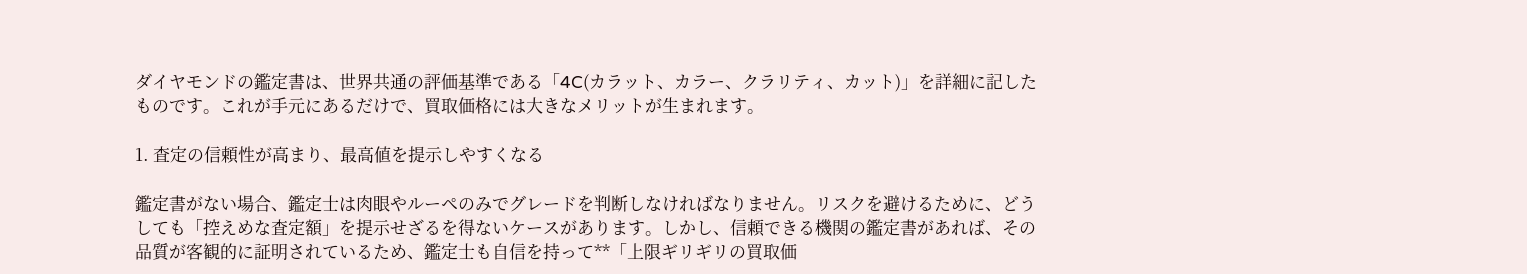ダイヤモンドの鑑定書は、世界共通の評価基準である「4C(カラット、カラー、クラリティ、カット)」を詳細に記したものです。これが手元にあるだけで、買取価格には大きなメリットが生まれます。

1. 査定の信頼性が高まり、最高値を提示しやすくなる

鑑定書がない場合、鑑定士は肉眼やルーペのみでグレードを判断しなければなりません。リスクを避けるために、どうしても「控えめな査定額」を提示せざるを得ないケースがあります。しかし、信頼できる機関の鑑定書があれば、その品質が客観的に証明されているため、鑑定士も自信を持って**「上限ギリギリの買取価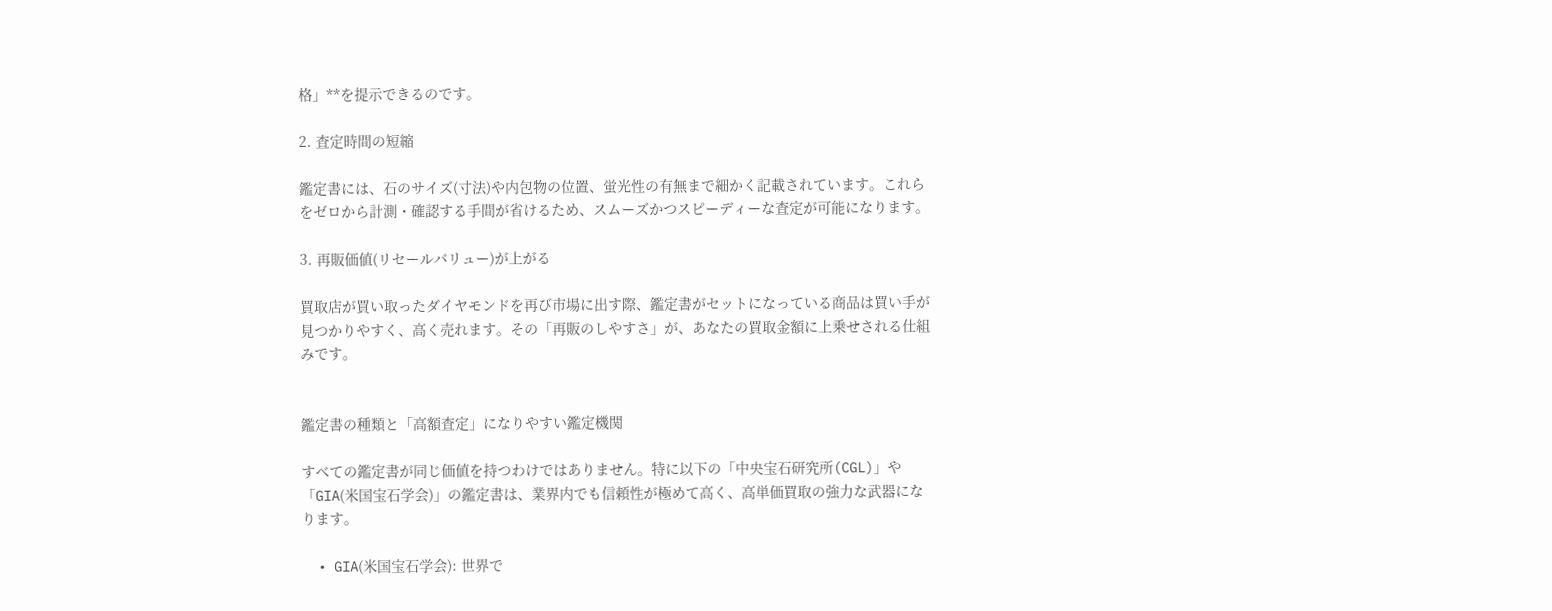格」**を提示できるのです。

2. 査定時間の短縮

鑑定書には、石のサイズ(寸法)や内包物の位置、蛍光性の有無まで細かく記載されています。これらをゼロから計測・確認する手間が省けるため、スムーズかつスピーディーな査定が可能になります。

3. 再販価値(リセールバリュー)が上がる

買取店が買い取ったダイヤモンドを再び市場に出す際、鑑定書がセットになっている商品は買い手が見つかりやすく、高く売れます。その「再販のしやすさ」が、あなたの買取金額に上乗せされる仕組みです。


鑑定書の種類と「高額査定」になりやすい鑑定機関

すべての鑑定書が同じ価値を持つわけではありません。特に以下の「中央宝石研究所(CGL)」や「GIA(米国宝石学会)」の鑑定書は、業界内でも信頼性が極めて高く、高単価買取の強力な武器になります。

  • GIA(米国宝石学会): 世界で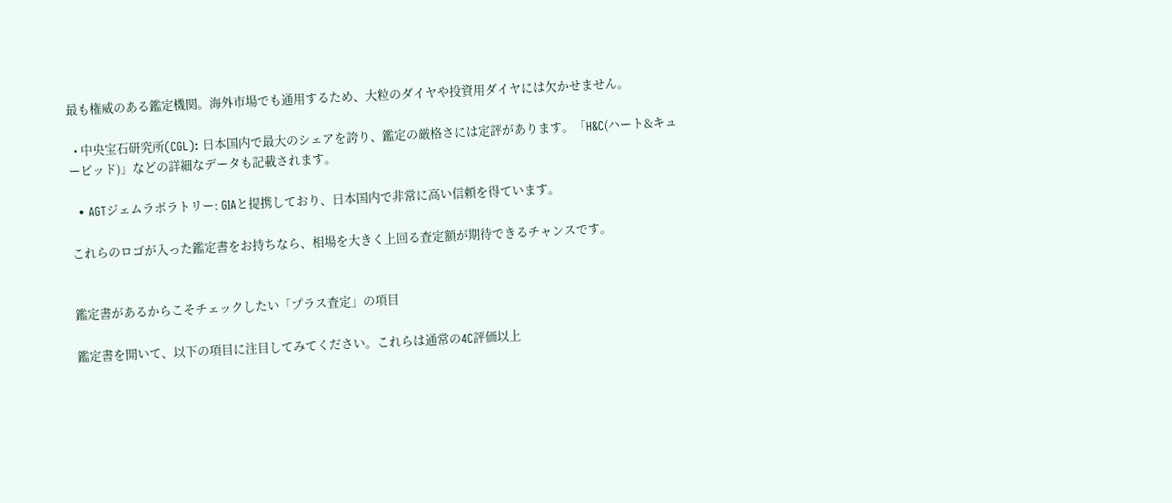最も権威のある鑑定機関。海外市場でも通用するため、大粒のダイヤや投資用ダイヤには欠かせません。

  • 中央宝石研究所(CGL): 日本国内で最大のシェアを誇り、鑑定の厳格さには定評があります。「H&C(ハート&キューピッド)」などの詳細なデータも記載されます。

  • AGTジェムラボラトリー: GIAと提携しており、日本国内で非常に高い信頼を得ています。

これらのロゴが入った鑑定書をお持ちなら、相場を大きく上回る査定額が期待できるチャンスです。


鑑定書があるからこそチェックしたい「プラス査定」の項目

鑑定書を開いて、以下の項目に注目してみてください。これらは通常の4C評価以上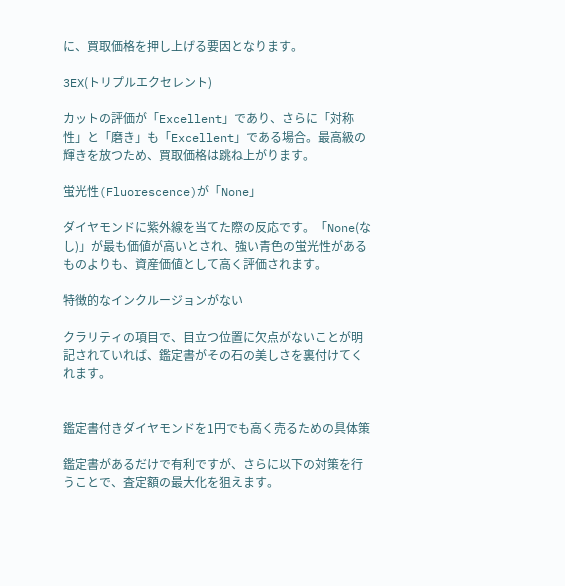に、買取価格を押し上げる要因となります。

3EX(トリプルエクセレント)

カットの評価が「Excellent」であり、さらに「対称性」と「磨き」も「Excellent」である場合。最高級の輝きを放つため、買取価格は跳ね上がります。

蛍光性(Fluorescence)が「None」

ダイヤモンドに紫外線を当てた際の反応です。「None(なし)」が最も価値が高いとされ、強い青色の蛍光性があるものよりも、資産価値として高く評価されます。

特徴的なインクルージョンがない

クラリティの項目で、目立つ位置に欠点がないことが明記されていれば、鑑定書がその石の美しさを裏付けてくれます。


鑑定書付きダイヤモンドを1円でも高く売るための具体策

鑑定書があるだけで有利ですが、さらに以下の対策を行うことで、査定額の最大化を狙えます。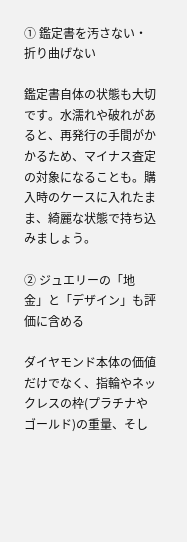① 鑑定書を汚さない・折り曲げない

鑑定書自体の状態も大切です。水濡れや破れがあると、再発行の手間がかかるため、マイナス査定の対象になることも。購入時のケースに入れたまま、綺麗な状態で持ち込みましょう。

② ジュエリーの「地金」と「デザイン」も評価に含める

ダイヤモンド本体の価値だけでなく、指輪やネックレスの枠(プラチナやゴールド)の重量、そし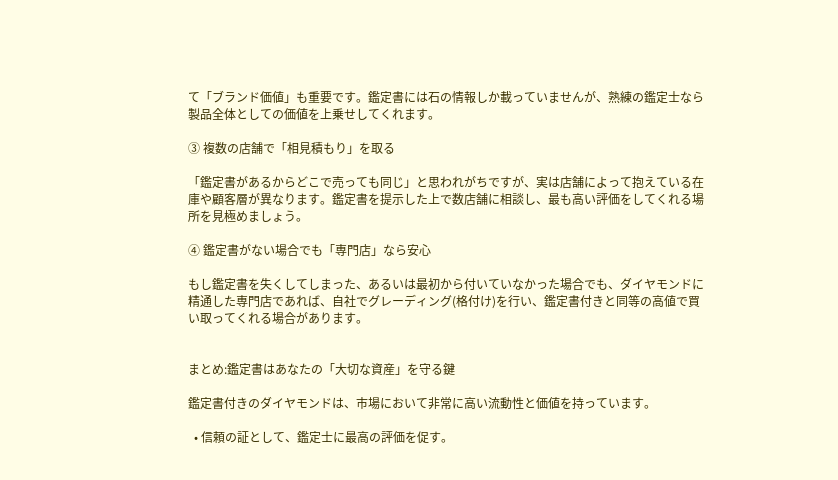て「ブランド価値」も重要です。鑑定書には石の情報しか載っていませんが、熟練の鑑定士なら製品全体としての価値を上乗せしてくれます。

③ 複数の店舗で「相見積もり」を取る

「鑑定書があるからどこで売っても同じ」と思われがちですが、実は店舗によって抱えている在庫や顧客層が異なります。鑑定書を提示した上で数店舗に相談し、最も高い評価をしてくれる場所を見極めましょう。

④ 鑑定書がない場合でも「専門店」なら安心

もし鑑定書を失くしてしまった、あるいは最初から付いていなかった場合でも、ダイヤモンドに精通した専門店であれば、自社でグレーディング(格付け)を行い、鑑定書付きと同等の高値で買い取ってくれる場合があります。


まとめ:鑑定書はあなたの「大切な資産」を守る鍵

鑑定書付きのダイヤモンドは、市場において非常に高い流動性と価値を持っています。

  • 信頼の証として、鑑定士に最高の評価を促す。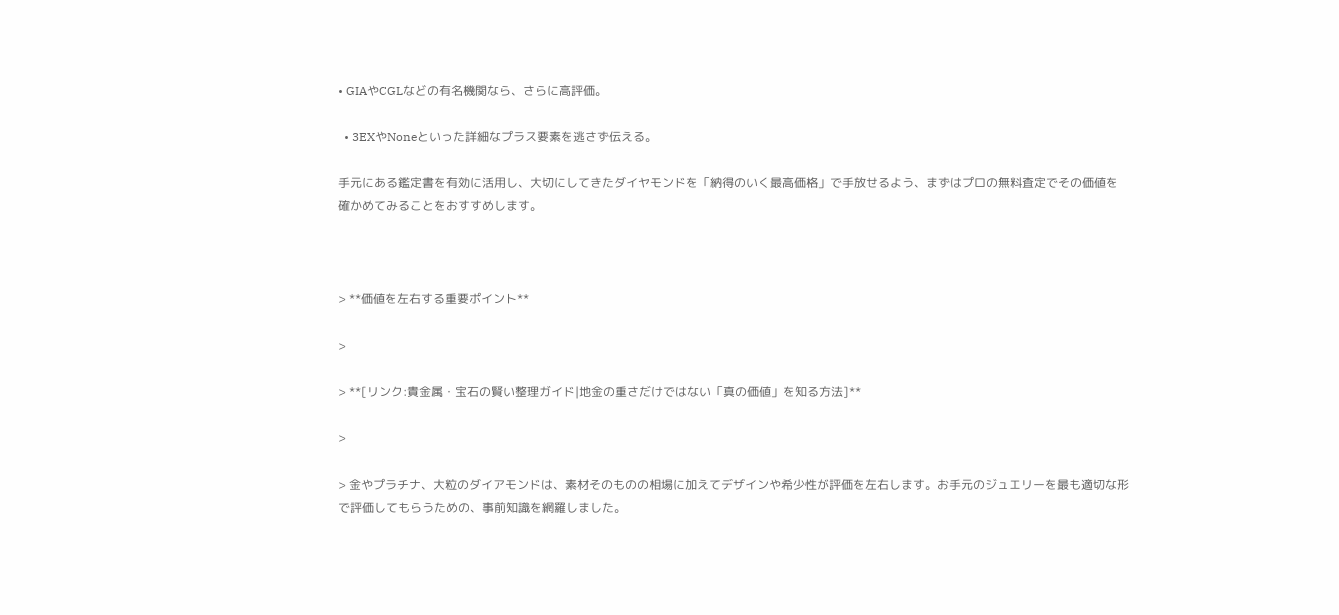• GIAやCGLなどの有名機関なら、さらに高評価。

  • 3EXやNoneといった詳細なプラス要素を逃さず伝える。

手元にある鑑定書を有効に活用し、大切にしてきたダイヤモンドを「納得のいく最高価格」で手放せるよう、まずはプロの無料査定でその価値を確かめてみることをおすすめします。



> **価値を左右する重要ポイント**

>

> **[リンク:貴金属・宝石の賢い整理ガイド|地金の重さだけではない「真の価値」を知る方法]**

>

> 金やプラチナ、大粒のダイアモンドは、素材そのものの相場に加えてデザインや希少性が評価を左右します。お手元のジュエリーを最も適切な形で評価してもらうための、事前知識を網羅しました。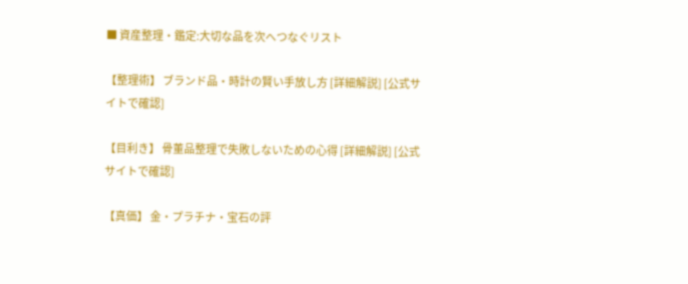■ 資産整理・鑑定:大切な品を次へつなぐリスト

【整理術】 ブランド品・時計の賢い手放し方 [詳細解説] [公式サイトで確認]

【目利き】 骨董品整理で失敗しないための心得 [詳細解説] [公式サイトで確認]

【真価】 金・プラチナ・宝石の評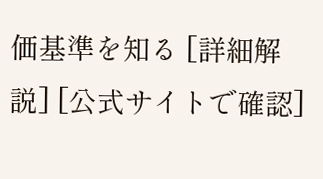価基準を知る [詳細解説] [公式サイトで確認]